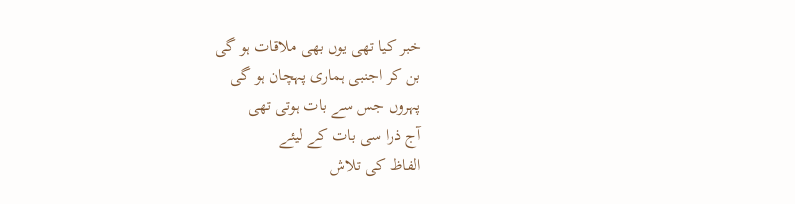خبر کیا تھی یوں بھی ملاقات ہو گی
بن کر اجنبی ہماری پہچان ہو گی
پہروں جس سے بات ہوتی تھی
آج ذرا سی بات کے لیئے
الفاظ کی تلاش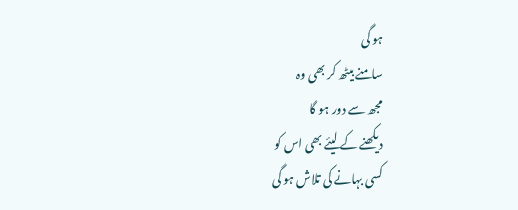ہو گی
سامنے بیٹھ کر بھی وہ
مجھ سے دور ہو گا
دیکھنے کے لیئے بھی اس کو
کسی بہانے کی تلاش ہو گی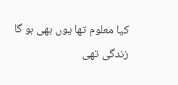کیا معلوم تھا یوں بھی ہو گا
زندگی تھی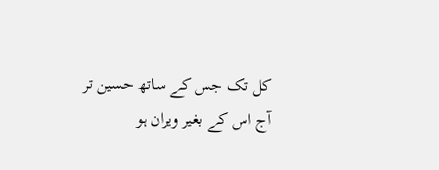کل تک جس کے ساتھ حسین تر
آج اس کے بغیر ویران ہو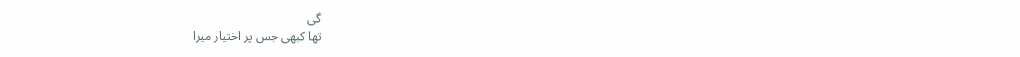گی
تھا کبھی جس پر اختیار میرا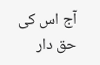آج اس کی حق دار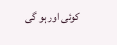کوئی اور ہو گی